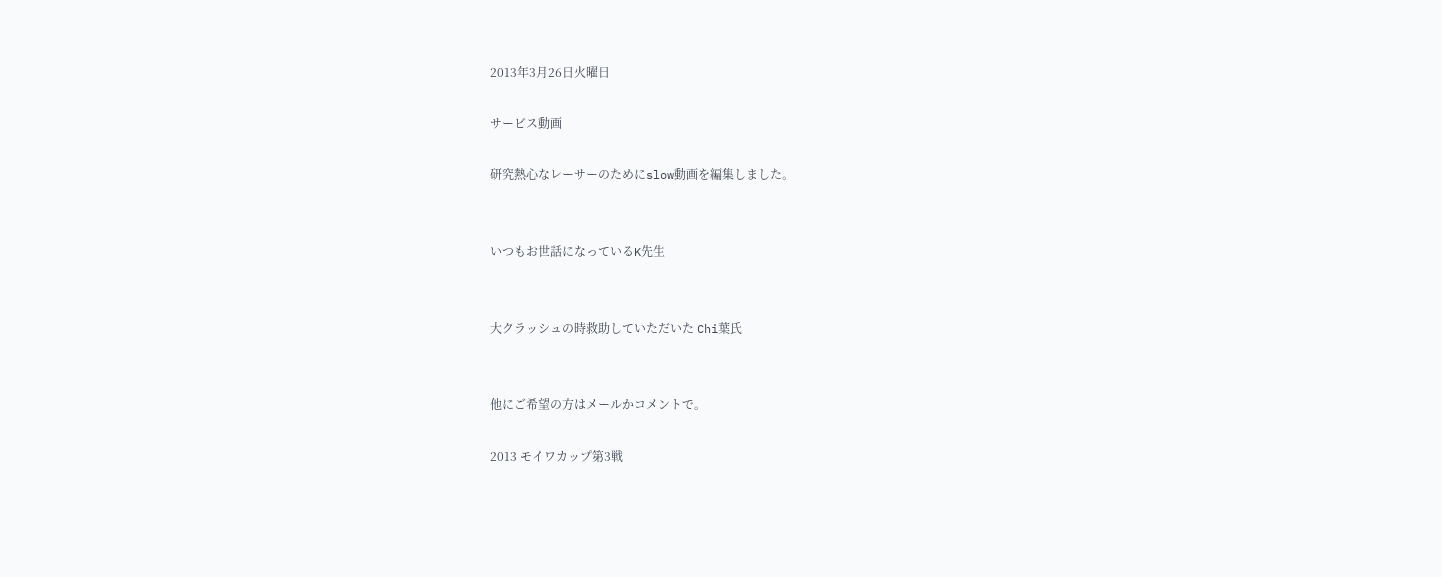2013年3月26日火曜日

サービス動画

研究熱心なレーサーのためにslow動画を編集しました。


いつもお世話になっているK先生


大クラッシュの時救助していただいた Chi葉氏


他にご希望の方はメールかコメントで。

2013 モイワカップ第3戦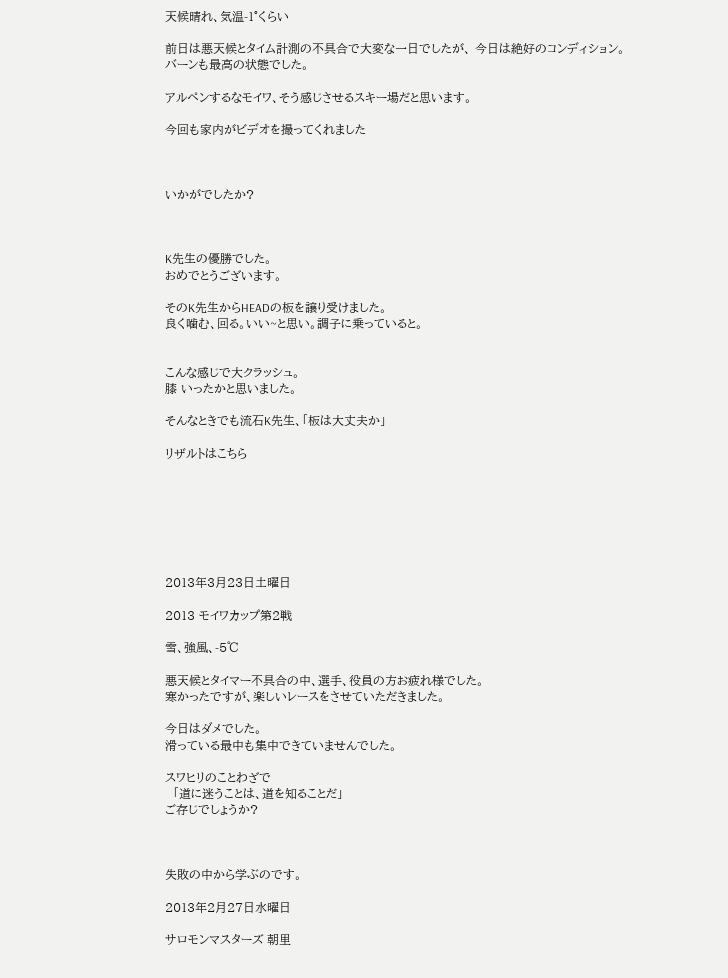天候晴れ、気温-1°くらい

前日は悪天候とタイム計測の不具合で大変な一日でしたが、 今日は絶好のコンディション。
バーンも最高の状態でした。

アルペンするなモイワ、そう感じさせるスキー場だと思います。

今回も家内がビデオを撮ってくれました



いかがでしたか?



K先生の優勝でした。
おめでとうございます。

そのK先生からHEADの板を譲り受けました。
良く噛む、回る。いい~と思い。調子に乗っていると。


こんな感じで大クラッシュ。
膝 いったかと思いました。

そんなときでも流石K先生、「板は大丈夫か」

リザルトはこちら







2013年3月23日土曜日

2013 モイワカップ第2戦

雪、強風、-5℃

悪天候とタイマー不具合の中、選手、役員の方お疲れ様でした。
寒かったですが、楽しいレースをさせていただきました。

今日はダメでした。
滑っている最中も集中できていませんでした。

スワヒリのことわざで
  「道に迷うことは、道を知ることだ」
ご存じでしょうか?



失敗の中から学ぶのです。

2013年2月27日水曜日

サロモンマスターズ 朝里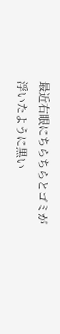最近右眼にちらちらとゴミが浮いたように黒い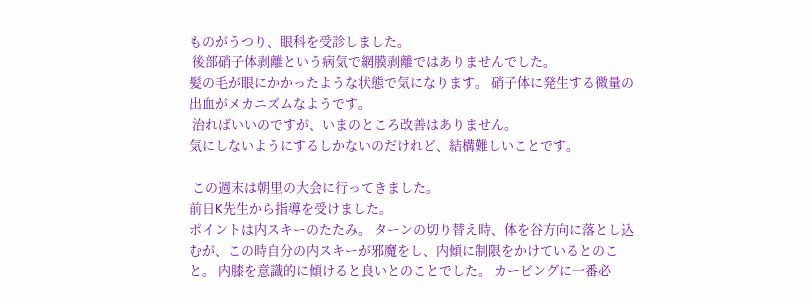ものがうつり、眼科を受診しました。
 後部硝子体剥離という病気で網膜剥離ではありませんでした。
髪の毛が眼にかかったような状態で気になります。 硝子体に発生する微量の出血がメカニズムなようです。
 治ればいいのですが、いまのところ改善はありません。
気にしないようにするしかないのだけれど、結構難しいことです。

 この週末は朝里の大会に行ってきました。
前日K先生から指導を受けました。
ポイントは内スキーのたたみ。 ターンの切り替え時、体を谷方向に落とし込むが、この時自分の内スキーが邪魔をし、内傾に制限をかけているとのこと。 内膝を意識的に傾けると良いとのことでした。 カービングに一番必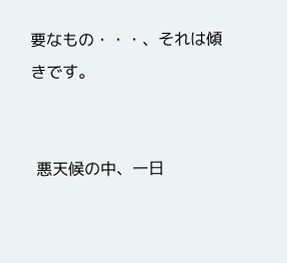要なもの・・・、それは傾きです。


 悪天候の中、一日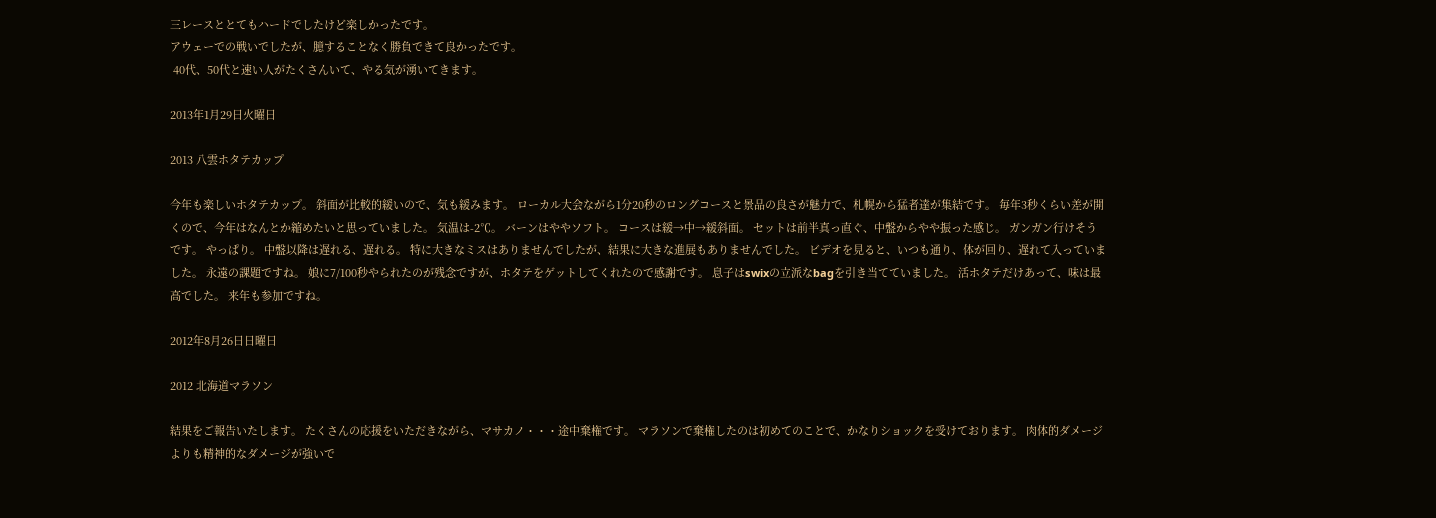三レースととてもハードでしたけど楽しかったです。
アウェーでの戦いでしたが、臆することなく勝負できて良かったです。
 40代、50代と速い人がたくさんいて、やる気が湧いてきます。

2013年1月29日火曜日

2013 八雲ホタテカップ

今年も楽しいホタテカップ。 斜面が比較的緩いので、気も緩みます。 ローカル大会ながら1分20秒のロングコースと景品の良さが魅力で、札幌から猛者達が集結です。 毎年3秒くらい差が開くので、今年はなんとか縮めたいと思っていました。 気温は-2℃。 バーンはややソフト。 コースは緩→中→緩斜面。 セットは前半真っ直ぐ、中盤からやや振った感じ。 ガンガン行けそうです。 やっぱり。 中盤以降は遅れる、遅れる。 特に大きなミスはありませんでしたが、結果に大きな進展もありませんでした。 ビデオを見ると、いつも通り、体が回り、遅れて入っていました。 永遠の課題ですね。 娘に7/100秒やられたのが残念ですが、ホタテをゲットしてくれたので感謝です。 息子はswixの立派なbagを引き当てていました。 活ホタテだけあって、味は最高でした。 来年も参加ですね。

2012年8月26日日曜日

2012 北海道マラソン

結果をご報告いたします。 たくさんの応援をいただきながら、マサカノ・・・途中棄権です。 マラソンで棄権したのは初めてのことで、かなりショックを受けております。 肉体的ダメージよりも精神的なダメージが強いで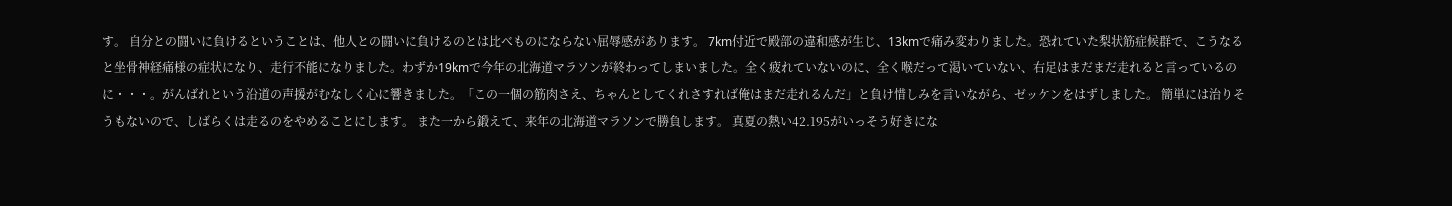す。 自分との闘いに負けるということは、他人との闘いに負けるのとは比べものにならない屈辱感があります。 7km付近で殿部の違和感が生じ、13kmで痛み変わりました。恐れていた梨状筋症候群で、こうなると坐骨神経痛様の症状になり、走行不能になりました。わずか19kmで今年の北海道マラソンが終わってしまいました。全く疲れていないのに、全く喉だって渇いていない、右足はまだまだ走れると言っているのに・・・。がんばれという沿道の声援がむなしく心に響きました。「この一個の筋肉さえ、ちゃんとしてくれさすれば俺はまだ走れるんだ」と負け惜しみを言いながら、ゼッケンをはずしました。 簡単には治りそうもないので、しばらくは走るのをやめることにします。 また一から鍛えて、来年の北海道マラソンで勝負します。 真夏の熱い42.195がいっそう好きにな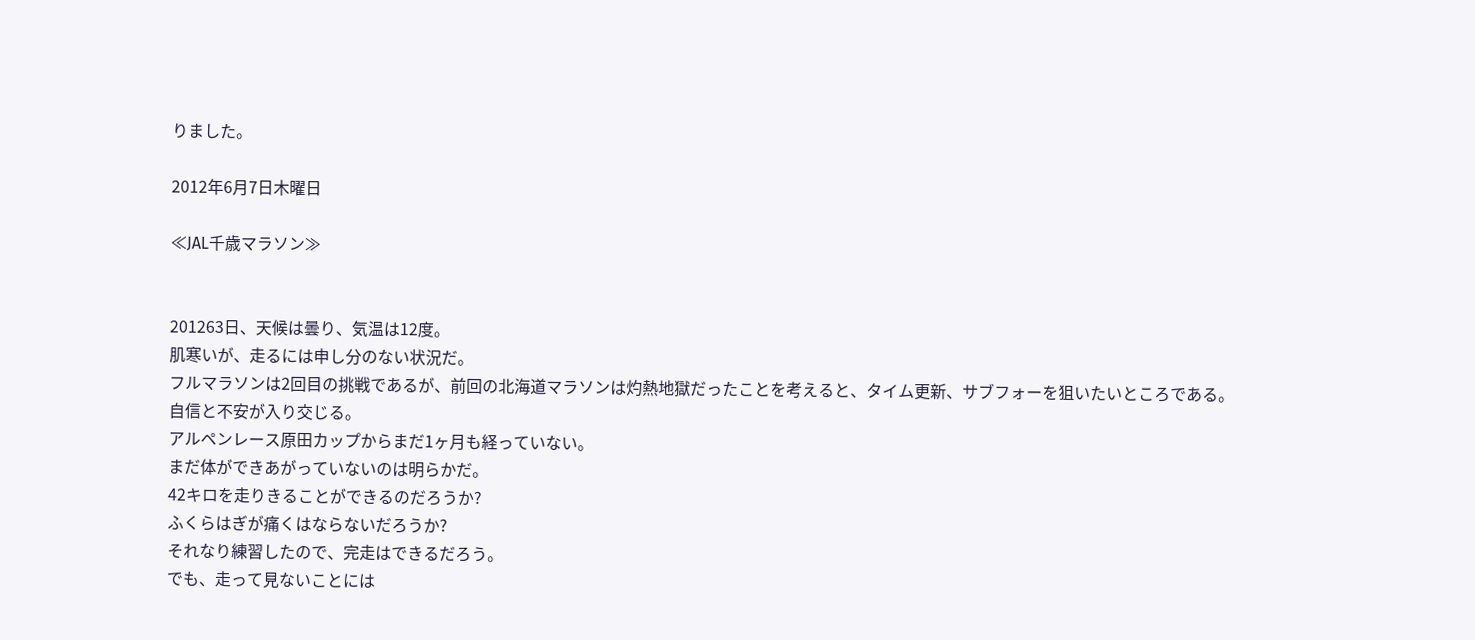りました。

2012年6月7日木曜日

≪JAL千歳マラソン≫


201263日、天候は曇り、気温は12度。
肌寒いが、走るには申し分のない状況だ。
フルマラソンは2回目の挑戦であるが、前回の北海道マラソンは灼熱地獄だったことを考えると、タイム更新、サブフォーを狙いたいところである。
自信と不安が入り交じる。
アルペンレース原田カップからまだ1ヶ月も経っていない。
まだ体ができあがっていないのは明らかだ。
42キロを走りきることができるのだろうか?
ふくらはぎが痛くはならないだろうか?
それなり練習したので、完走はできるだろう。
でも、走って見ないことには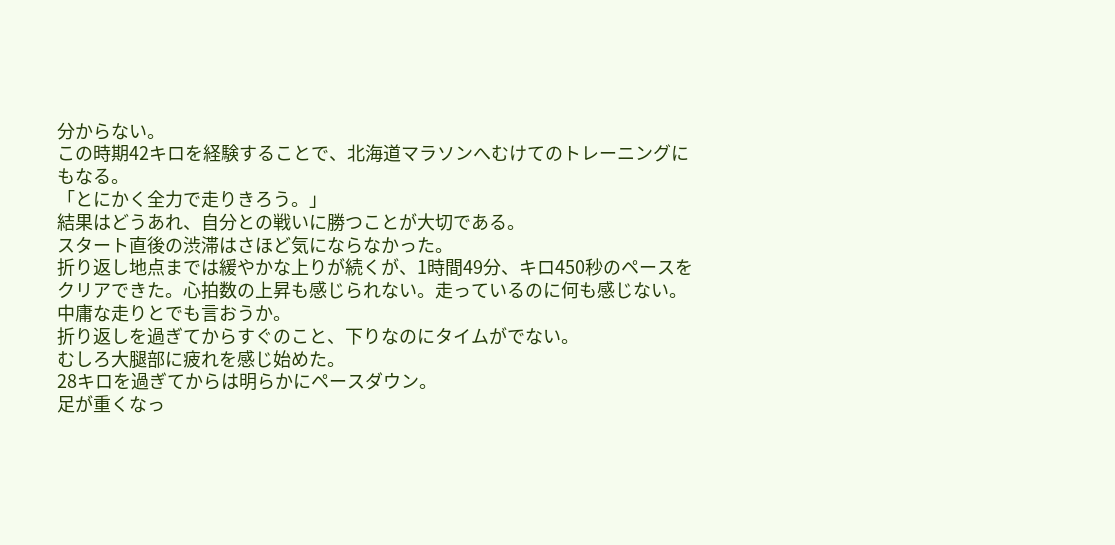分からない。
この時期42キロを経験することで、北海道マラソンへむけてのトレーニングにもなる。
「とにかく全力で走りきろう。」
結果はどうあれ、自分との戦いに勝つことが大切である。
スタート直後の渋滞はさほど気にならなかった。
折り返し地点までは緩やかな上りが続くが、1時間49分、キロ450秒のペースをクリアできた。心拍数の上昇も感じられない。走っているのに何も感じない。中庸な走りとでも言おうか。
折り返しを過ぎてからすぐのこと、下りなのにタイムがでない。
むしろ大腿部に疲れを感じ始めた。
28キロを過ぎてからは明らかにペースダウン。
足が重くなっ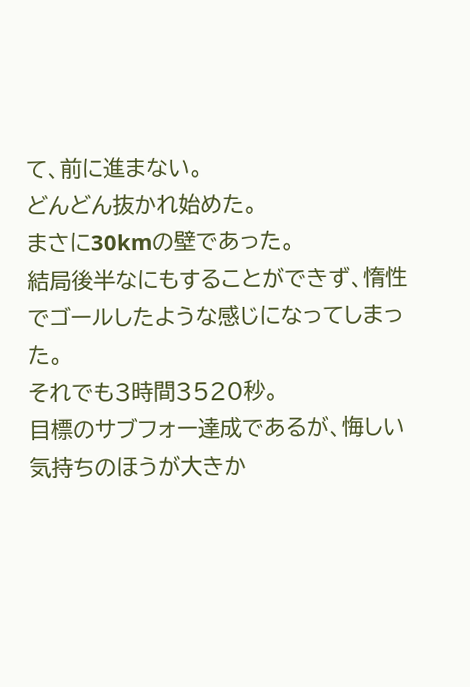て、前に進まない。
どんどん抜かれ始めた。
まさに30kmの壁であった。
結局後半なにもすることができず、惰性でゴールしたような感じになってしまった。
それでも3時間3520秒。
目標のサブフォー達成であるが、悔しい気持ちのほうが大きか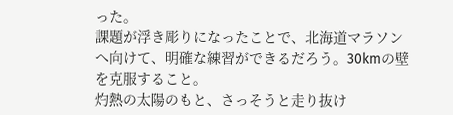った。
課題が浮き彫りになったことで、北海道マラソンへ向けて、明確な練習ができるだろう。30kmの壁を克服すること。
灼熱の太陽のもと、さっそうと走り抜け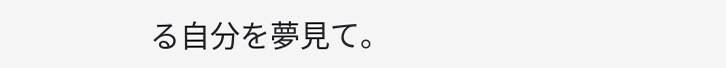る自分を夢見て。